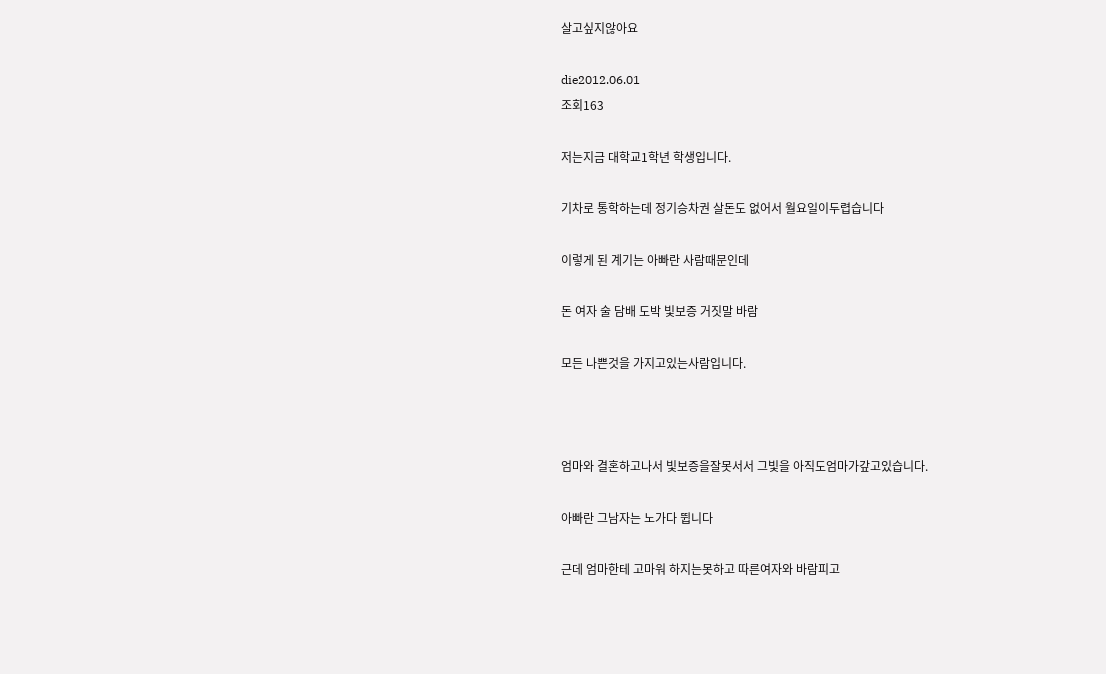살고싶지않아요

die2012.06.01
조회163

저는지금 대학교1학년 학생입니다.

기차로 통학하는데 정기승차권 살돈도 없어서 월요일이두렵습니다

이렇게 된 계기는 아빠란 사람때문인데

돈 여자 술 담배 도박 빛보증 거짓말 바람

모든 나쁜것을 가지고있는사람입니다.



엄마와 결혼하고나서 빛보증을잘못서서 그빛을 아직도엄마가갚고있습니다.

아빠란 그남자는 노가다 뜁니다

근데 엄마한테 고마워 하지는못하고 따른여자와 바람피고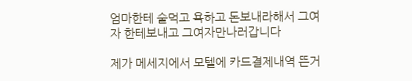엄마한테 술먹고 욕하고 돈보내라해서 그여자 한테보내고 그여자만나러갑니다

제가 메세지에서 모텔에 카드결제내역 뜬거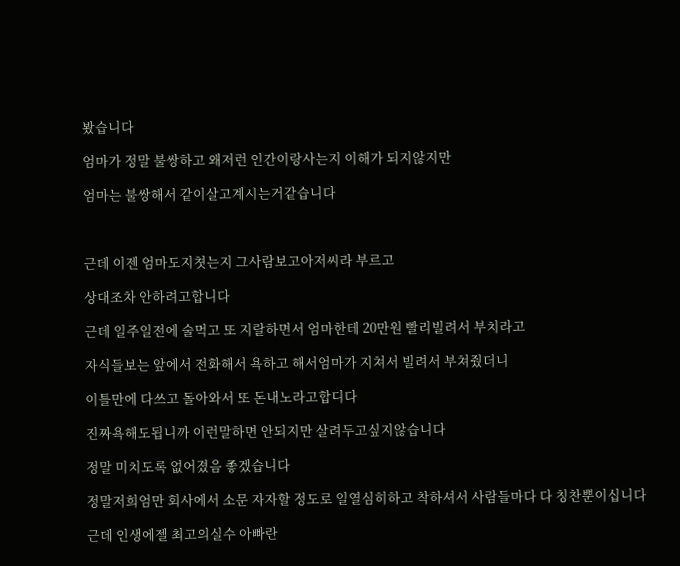봤습니다

엄마가 정말 불쌍하고 왜저런 인간이랑사는지 이해가 되지않지만

엄마는 불쌍해서 같이살고계시는거같습니다



근데 이젠 엄마도지쳣는지 그사람보고아저씨라 부르고

상대조차 안하려고합니다

근데 일주일전에 술먹고 또 지랄하면서 엄마한테 20만원 빨리빌려서 부치라고

자식들보는 앞에서 전화해서 욕하고 해서엄마가 지쳐서 빌려서 부쳐줬더니

이틀만에 다쓰고 돌아와서 또 돈내노라고합디다

진짜욕해도됩니까 이런말하면 안되지만 살려두고싶지않습니다

정말 미치도록 없어졌음 좋겠습니다

정말저희엄만 회사에서 소문 자자할 정도로 일열심히하고 착하셔서 사람들마다 다 칭찬뿐이십니다

근데 인생에젤 최고의실수 아빠란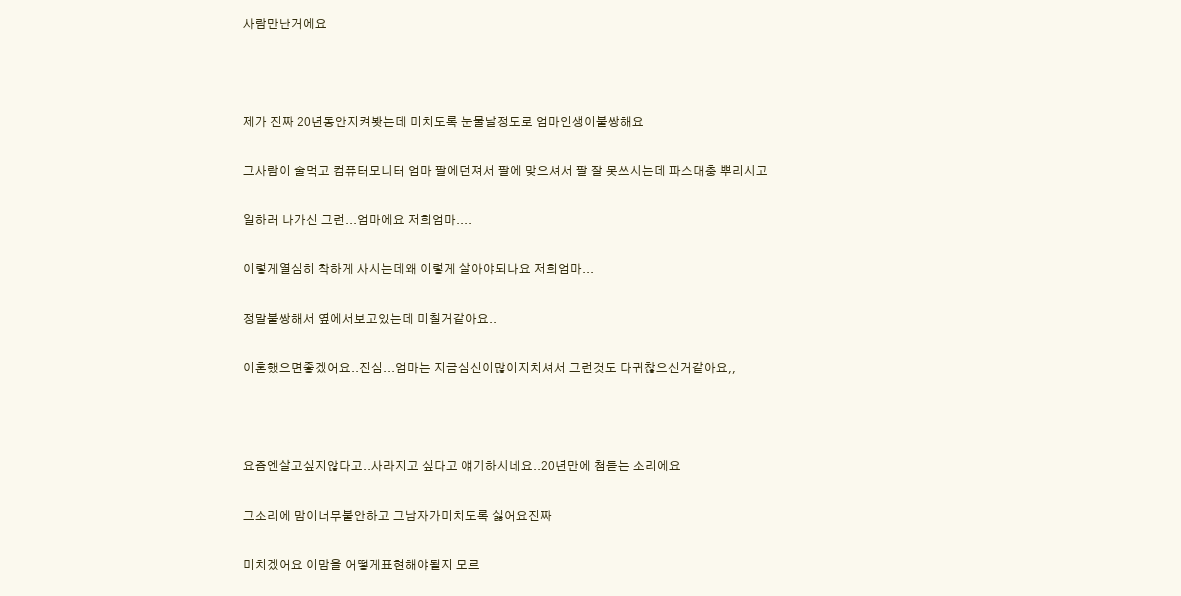사람만난거에요



제가 진짜 20년동안지켜봣는데 미치도록 눈물날정도로 엄마인생이불쌍해요

그사람이 술먹고 컴퓨터모니터 엄마 팔에던져서 팔에 맞으셔서 팔 잘 못쓰시는데 파스대충 뿌리시고

일하러 나가신 그런...엄마에요 저희엄마....

이렇게열심히 착하게 사시는데왜 이렇게 살아야되나요 저희엄마...

정말불쌍해서 옆에서보고있는데 미칠거같아요..

이혼했으면좋겠어요..진심...엄마는 지금심신이많이지치셔서 그런것도 다귀찮으신거같아요,,



요즘엔살고싶지않다고..사라지고 싶다고 얘기하시네요..20년만에 첨듣는 소리에요

그소리에 맘이너무불안하고 그남자가미치도록 싫어요진짜

미치겠어요 이맘을 어떻게표현해야될지 모르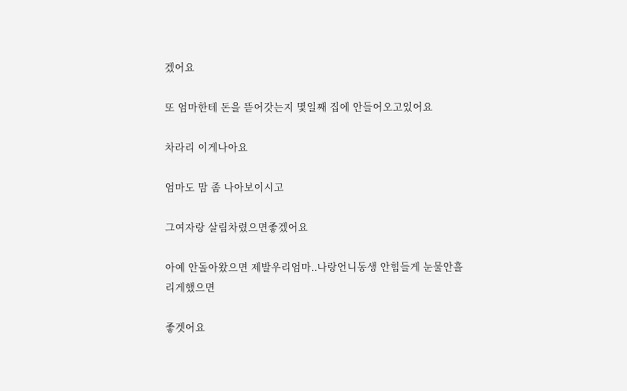겠어요

또 엄마한테 돈을 뜯어갓는지 몇일째 집에 안들어오고있어요

차라리 이게나아요

엄마도 맘 좀 나아보이시고

그여자랑 살림차렸으면좋겠어요

아예 안돌아왔으면 제발우리엄마..나랑언니동생 안힘들게 눈물안흘리게했으면

좋겟어요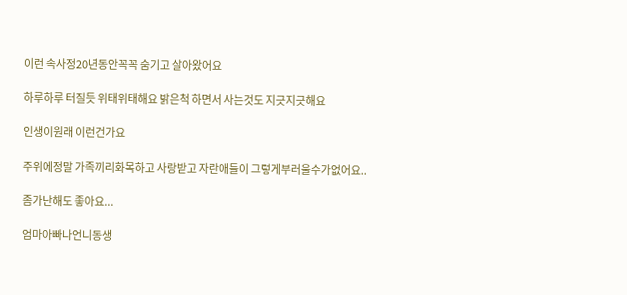이런 속사정20년동안꼭꼭 숨기고 살아왔어요

하루하루 터질듯 위태위태해요 밝은척 하면서 사는것도 지긋지긋해요

인생이원래 이런건가요

주위에정말 가족끼리화목하고 사랑받고 자란애들이 그렇게부러울수가없어요..

좀가난해도 좋아요...

엄마아빠나언니동생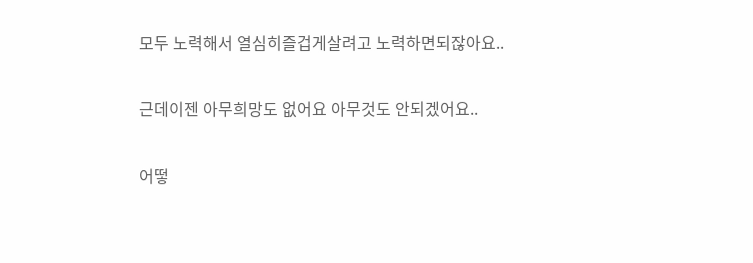모두 노력해서 열심히즐겁게살려고 노력하면되잖아요..

근데이젠 아무희망도 없어요 아무것도 안되겠어요..

어떻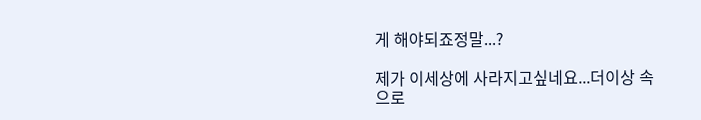게 해야되죠정말...?

제가 이세상에 사라지고싶네요...더이상 속으로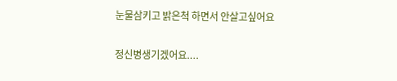눈물삼키고 밝은척 하면서 안살고싶어요

정신병생기겠어요....